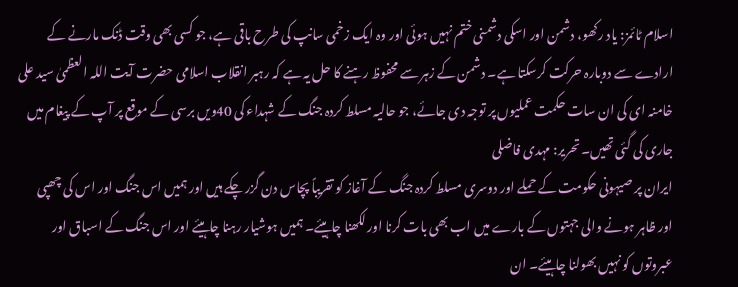اسلام ٹائمز: یاد رکھو، دشمن اور اسکی دشمنی ختم نہیں ہوئی اور وہ ایک زخمی سانپ کی طرح باقی ہے، جو کسی بھی وقت ڈنک مارنے کے ارادے سے دوبارہ حرکت کرسکتا ہے۔ دشمن کے زہر سے محفوظ رہنے کا حل یہ ہے کہ رہبر انقلاب اسلامی حضرت آیت اللہ العظمیٰ سید علی خامنہ ای کی ان سات حکمت عملیوں پر توجہ دی جائے، جو حالیہ مسلط کردہ جنگ کے شہداء کی 40ویں برسی کے موقع پر آپ کے پیغام میں جاری کی گئی تھیں۔ تحریر: مہدی فاضلی
ایران پر صیہونی حکومت کے حملے اور دوسری مسلط کردہ جنگ کے آغاز کو تقریباً پچاس دن گزر چکے ہیں اور ہمیں اس جنگ اور اس کی چھپی اور ظاہر ہونے والی جہتوں کے بارے میں اب بھی بات کرنا اور لکھنا چاہیئے۔ ہمیں ہوشیار رہنا چاہیئے اور اس جنگ کے اسباق اور عبروتوں کو نہیں بھولنا چاہیئے۔ ان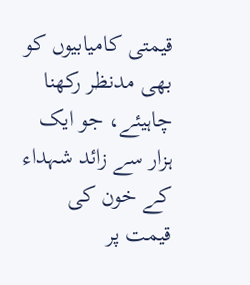قیمتی کامیابیوں کو بھی مدنظر رکھنا چاہیئے، جو ایک ہزار سے زائد شہداء کے خون کی قیمت پر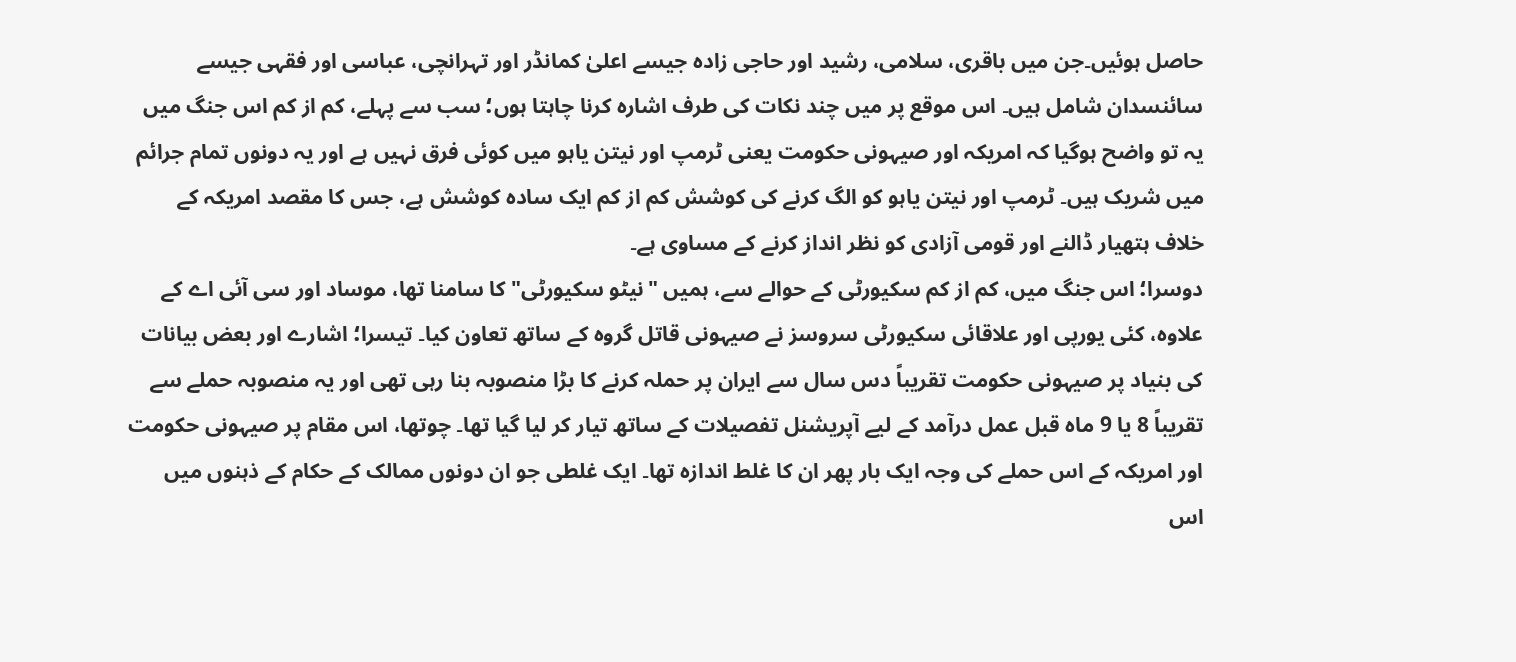حاصل ہوئیں۔جن میں باقری، سلامی، رشید اور حاجی زادہ جیسے اعلیٰ کمانڈر اور تہرانچی، عباسی اور فقہی جیسے سائنسدان شامل ہیں۔ اس موقع پر میں چند نکات کی طرف اشارہ کرنا چاہتا ہوں؛ سب سے پہلے، کم از کم اس جنگ میں یہ تو واضح ہوگیا کہ امریکہ اور صیہونی حکومت یعنی ٹرمپ اور نیتن یاہو میں کوئی فرق نہیں ہے اور یہ دونوں تمام جرائم میں شریک ہیں۔ ٹرمپ اور نیتن یاہو کو الگ کرنے کی کوشش کم از کم ایک سادہ کوشش ہے، جس کا مقصد امریکہ کے خلاف ہتھیار ڈالنے اور قومی آزادی کو نظر انداز کرنے کے مساوی ہے۔
دوسرا؛ اس جنگ میں، کم از کم سکیورٹی کے حوالے سے، ہمیں "نیٹو سکیورٹی" کا سامنا تھا، موساد اور سی آئی اے کے علاوہ، کئی یورپی اور علاقائی سکیورٹی سروسز نے صیہونی قاتل گروہ کے ساتھ تعاون کیا۔ تیسرا؛ اشارے اور بعض بیانات کی بنیاد پر صیہونی حکومت تقریباً دس سال سے ایران پر حملہ کرنے کا بڑا منصوبہ بنا رہی تھی اور یہ منصوبہ حملے سے تقریباً 8 یا 9 ماہ قبل عمل درآمد کے لیے آپریشنل تفصیلات کے ساتھ تیار کر لیا گیا تھا۔ چوتھا، اس مقام پر صیہونی حکومت اور امریکہ کے اس حملے کی وجہ ایک بار پھر ان کا غلط اندازہ تھا۔ ایک غلطی جو ان دونوں ممالک کے حکام کے ذہنوں میں اس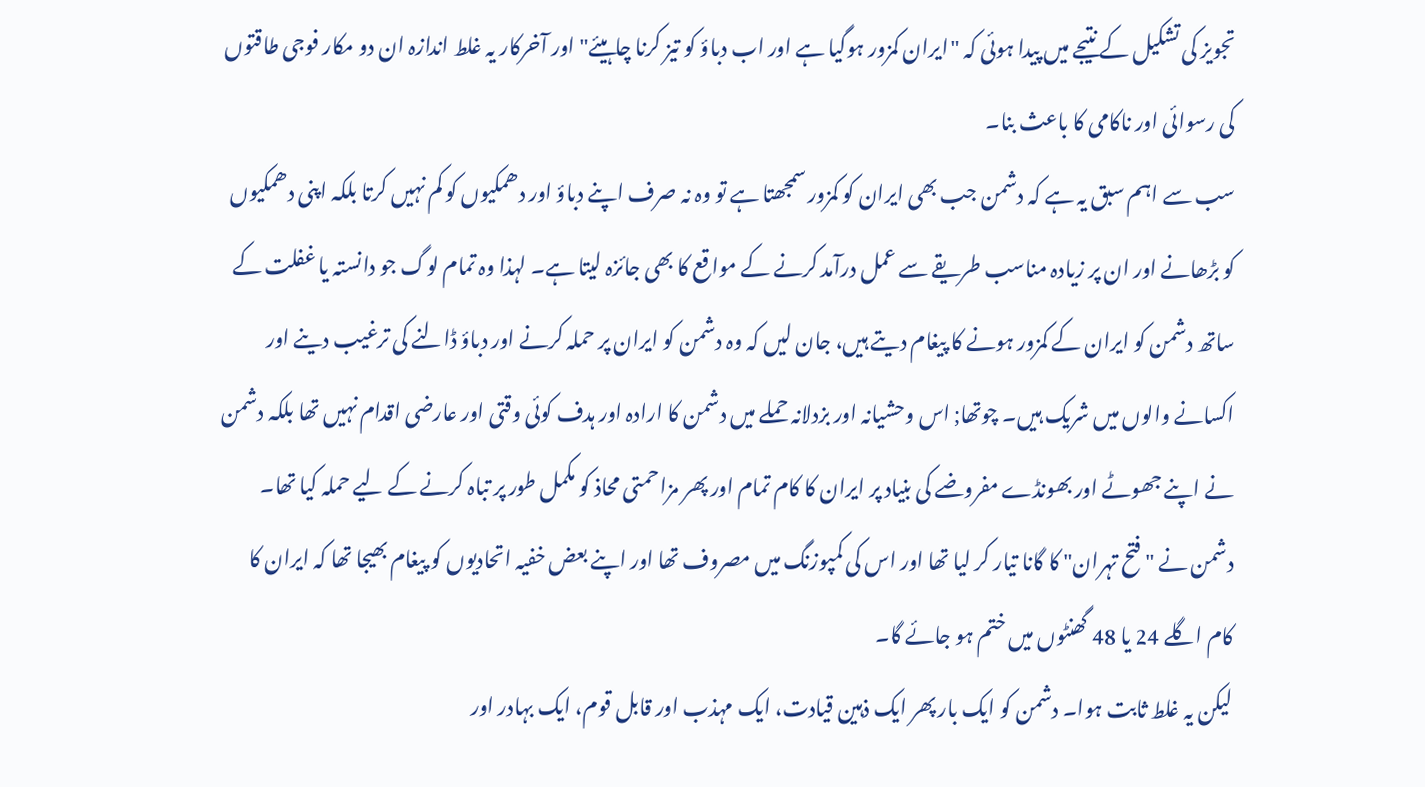تجویز کی تشکیل کے نتیجے میں پیدا ہوئی کہ "ایران کمزور ہوگیا ہے اور اب دباؤ کو تیز کرنا چاہیئے" اور آخرکار یہ غلط اندازہ ان دو مکار فوجی طاقتوں کی رسوائی اور ناکامی کا باعث بنا۔
سب سے اہم سبق یہ ہے کہ دشمن جب بھی ایران کو کمزور سمجھتا ہے تو وہ نہ صرف اپنے دباؤ اور دھمکیوں کو کم نہیں کرتا بلکہ اپنی دھمکیوں کو بڑھانے اور ان پر زیادہ مناسب طریقے سے عمل درآمد کرنے کے مواقع کا بھی جائزہ لیتا ہے۔ لہذا وہ تمام لوگ جو دانستہ یا غفلت کے ساتھ دشمن کو ایران کے کمزور ہونے کا پیغام دیتے ہیں، جان لیں کہ وہ دشمن کو ایران پر حملہ کرنے اور دباؤ ڈالنے کی ترغیب دینے اور اکسانے والوں میں شریک ہیں۔ چوتھا; اس وحشیانہ اور بزدلانہ حملے میں دشمن کا ارادہ اور ہدف کوئی وقتی اور عارضی اقدام نہیں تھا بلکہ دشمن نے اپنے جھوٹے اور بھونڈے مفروضے کی بنیاد پر ایران کا کام تمام اور پھر مزاحمتی محاذ کو مکمل طور پر تباہ کرنے کے لیے حملہ کیا تھا۔ دشمن نے "فتح تہران" کا گانا تیار کر لیا تھا اور اس کی کمپوزنگ میں مصروف تھا اور اپنے بعض خفیہ اتحادیوں کو پیغام بھیجا تھا کہ ایران کا کام اگلے 24 یا 48 گھنٹوں میں ختم ہو جائے گا۔
لیکن یہ غلط ثابت ہوا۔ دشمن کو ایک بار پھر ایک ذہین قیادت، ایک مہذب اور قابل قوم، ایک بہادر اور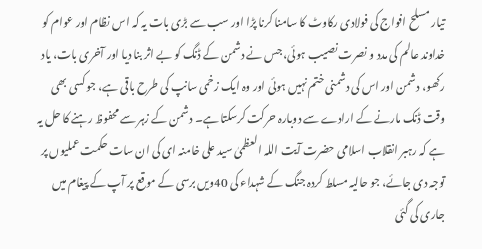تیار مسلح افواج کی فولادی رکاوٹ کا سامنا کرنا پڑا اور سب سے بڑی بات یہ کہ اس نظام اور عوام کو خداوند عالم کی مدد و نصرت نصیب ہوئی، جس نے دشمن کے ڈنگ کو بے اثر بنا دیا اور آخری بات، یاد رکھو، دشمن اور اس کی دشمنی ختم نہیں ہوئی اور وہ ایک زخمی سانپ کی طرح باقی ہے، جو کسی بھی وقت ڈنک مارنے کے ارادے سے دوبارہ حرکت کرسکتا ہے۔ دشمن کے زہر سے محفوظ رہنے کا حل یہ ہے کہ رہبر انقلاب اسلامی حضرت آیت اللہ العظمیٰ سید علی خامنہ ای کی ان سات حکمت عملیوں پر توجہ دی جائے، جو حالیہ مسلط کردہ جنگ کے شہداء کی 40ویں برسی کے موقع پر آپ کے پیغام میں جاری کی گئی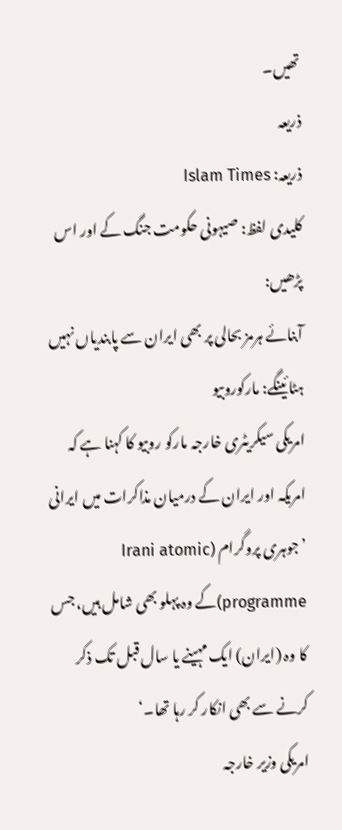تھیں۔
ذریعہ
ذریعہ: Islam Times
کلیدی لفظ: صیہونی حکومت جنگ کے اور اس
پڑھیں:
آبنائے ہرمز بحالی پر بھی ایران سے پابندیاں نہیں ہٹائینگے: مارکوروبیو
امریکی سیکریٹری خارجہ مارکو روبیو کا کہنا ہے کہ امریکہ اور ایران کے درمیان مذاکرات میں ایرانی ’جوہری پروگرام (Irani atomic programme)کے وہ پہلو بھی شامل ہیں، جس کا وہ (ایران) ایک مہینے یا سال قبل تک ذکر کرنے سے بھی انکار کر رہا تھا۔‘
امریکی وزیر خارجہ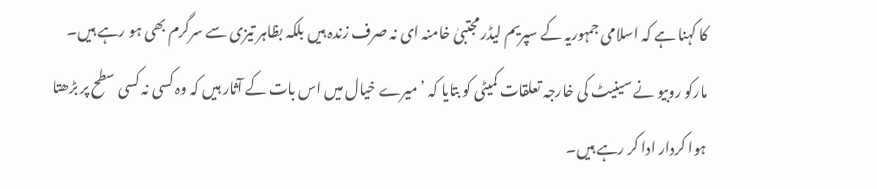کا کہنا ہے کہ اسلامی جمہوریہ کے سپریم لیڈر مجتبیٰ خامنہ ای نہ صرف زندہ ہیں بلکہ بظاہر تیزی سے سرگرم بھی ہو رہے ہیں۔
مارکو روبیو نے سینیٹ کی خارجہ تعلقات کمیٹی کو بتایا کہ ’میرے خیال میں اس بات کے آثار ہیں کہ وہ کسی نہ کسی سطح پر بڑھتا ہوا کردار ادا کر رہے ہیں۔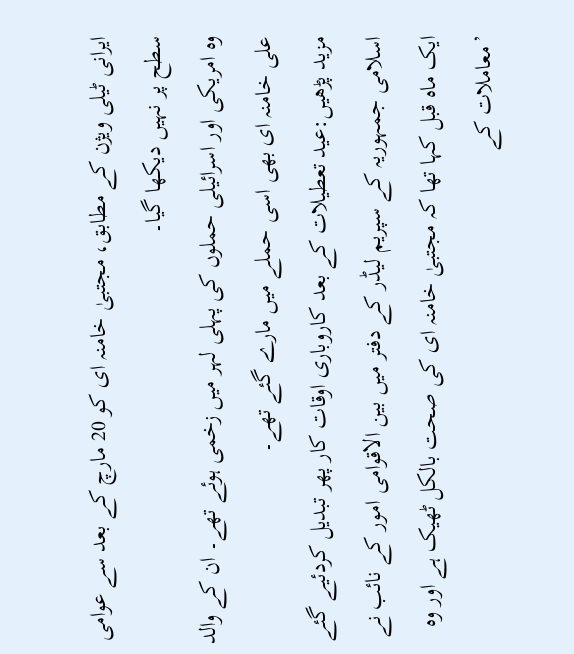ایرانی ٹیلی ویژن کے مطابق، مجتبیٰ خامنہ ای کو 20 مارچ کے بعد سے عوامی سطح پر نہیں دیکھا گیا۔
وہ امریکی اور اسرائیلی حملوں کی پہلی لہر میں زخمی ہوئے تھے۔ ان کے والد علی خامنہ ای بھی اسی حملے میں مارے گئے تھے۔
مزید پڑھیں:عید تعطیلات کے بعد کاروباری اوقات کار پھر تبدیل کردئیے گئے
اسلامی جمہوریہ کے سپریم لیڈر کے دفتر میں بین الاقوامی امور کے نائب نے ایک ماہ قبل کہا تھا کہ مجتبیٰ خامنہ ای کی صحت بالکل ٹھیک ہے اور وہ ’معاملات کے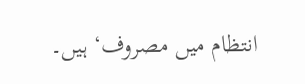انتظام میں مصروف‘ ہیں۔